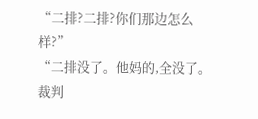“二排?二排?你们那边怎么样?”
“二排没了。他妈的,全没了。裁判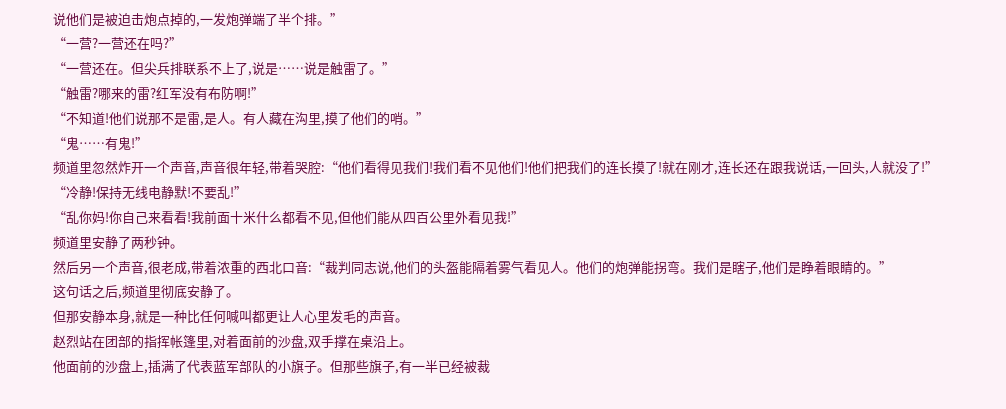说他们是被迫击炮点掉的,一发炮弹端了半个排。”
“一营?一营还在吗?”
“一营还在。但尖兵排联系不上了,说是……说是触雷了。”
“触雷?哪来的雷?红军没有布防啊!”
“不知道!他们说那不是雷,是人。有人藏在沟里,摸了他们的哨。”
“鬼……有鬼!”
频道里忽然炸开一个声音,声音很年轻,带着哭腔:“他们看得见我们!我们看不见他们!他们把我们的连长摸了!就在刚才,连长还在跟我说话,一回头,人就没了!”
“冷静!保持无线电静默!不要乱!”
“乱你妈!你自己来看看!我前面十米什么都看不见,但他们能从四百公里外看见我!”
频道里安静了两秒钟。
然后另一个声音,很老成,带着浓重的西北口音:“裁判同志说,他们的头盔能隔着雾气看见人。他们的炮弹能拐弯。我们是瞎子,他们是睁着眼睛的。”
这句话之后,频道里彻底安静了。
但那安静本身,就是一种比任何喊叫都更让人心里发毛的声音。
赵烈站在团部的指挥帐篷里,对着面前的沙盘,双手撑在桌沿上。
他面前的沙盘上,插满了代表蓝军部队的小旗子。但那些旗子,有一半已经被裁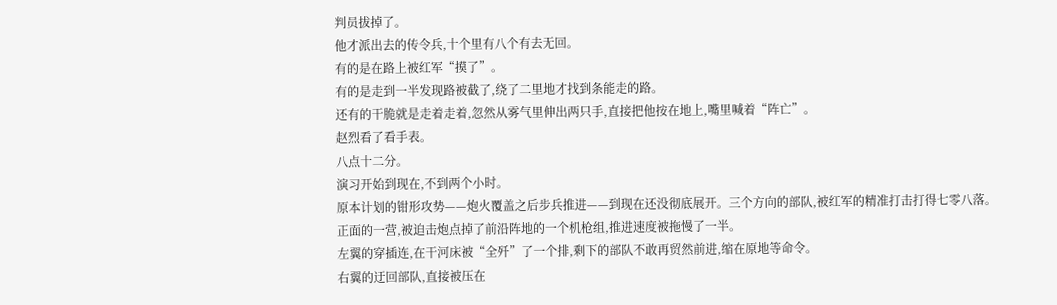判员拔掉了。
他才派出去的传令兵,十个里有八个有去无回。
有的是在路上被红军“摸了”。
有的是走到一半发现路被截了,绕了二里地才找到条能走的路。
还有的干脆就是走着走着,忽然从雾气里伸出两只手,直接把他按在地上,嘴里喊着“阵亡”。
赵烈看了看手表。
八点十二分。
演习开始到现在,不到两个小时。
原本计划的钳形攻势——炮火覆盖之后步兵推进——到现在还没彻底展开。三个方向的部队,被红军的精准打击打得七零八落。
正面的一营,被迫击炮点掉了前沿阵地的一个机枪组,推进速度被拖慢了一半。
左翼的穿插连,在干河床被“全歼”了一个排,剩下的部队不敢再贸然前进,缩在原地等命令。
右翼的迂回部队,直接被压在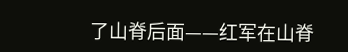了山脊后面——红军在山脊